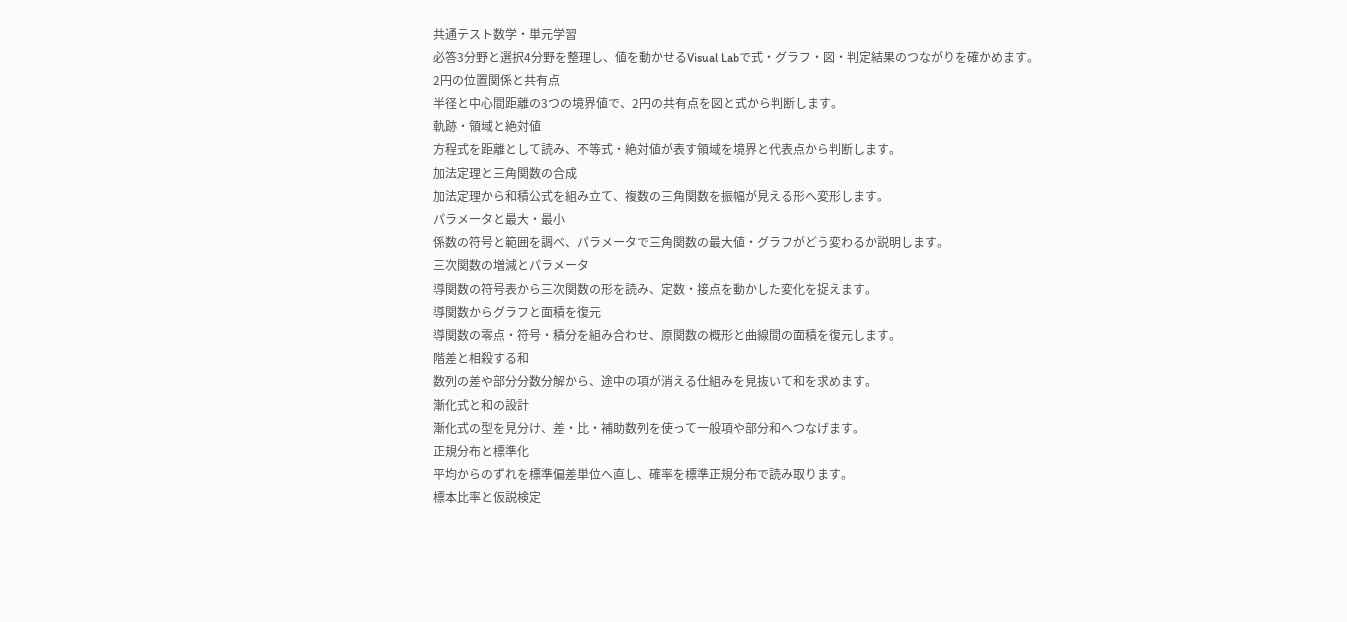共通テスト数学・単元学習
必答3分野と選択4分野を整理し、値を動かせるVisual Labで式・グラフ・図・判定結果のつながりを確かめます。
2円の位置関係と共有点
半径と中心間距離の3つの境界値で、2円の共有点を図と式から判断します。
軌跡・領域と絶対値
方程式を距離として読み、不等式・絶対値が表す領域を境界と代表点から判断します。
加法定理と三角関数の合成
加法定理から和積公式を組み立て、複数の三角関数を振幅が見える形へ変形します。
パラメータと最大・最小
係数の符号と範囲を調べ、パラメータで三角関数の最大値・グラフがどう変わるか説明します。
三次関数の増減とパラメータ
導関数の符号表から三次関数の形を読み、定数・接点を動かした変化を捉えます。
導関数からグラフと面積を復元
導関数の零点・符号・積分を組み合わせ、原関数の概形と曲線間の面積を復元します。
階差と相殺する和
数列の差や部分分数分解から、途中の項が消える仕組みを見抜いて和を求めます。
漸化式と和の設計
漸化式の型を見分け、差・比・補助数列を使って一般項や部分和へつなげます。
正規分布と標準化
平均からのずれを標準偏差単位へ直し、確率を標準正規分布で読み取ります。
標本比率と仮説検定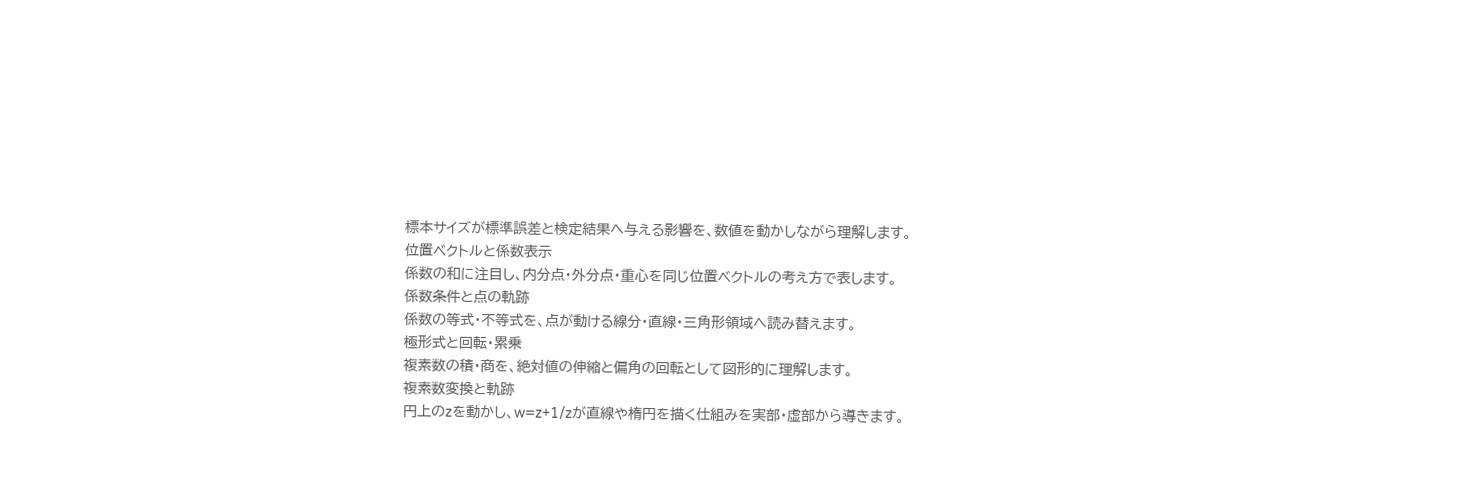標本サイズが標準誤差と検定結果へ与える影響を、数値を動かしながら理解します。
位置ベクトルと係数表示
係数の和に注目し、内分点・外分点・重心を同じ位置ベクトルの考え方で表します。
係数条件と点の軌跡
係数の等式・不等式を、点が動ける線分・直線・三角形領域へ読み替えます。
極形式と回転・累乗
複素数の積・商を、絶対値の伸縮と偏角の回転として図形的に理解します。
複素数変換と軌跡
円上のzを動かし、w=z+1/zが直線や楕円を描く仕組みを実部・虚部から導きます。